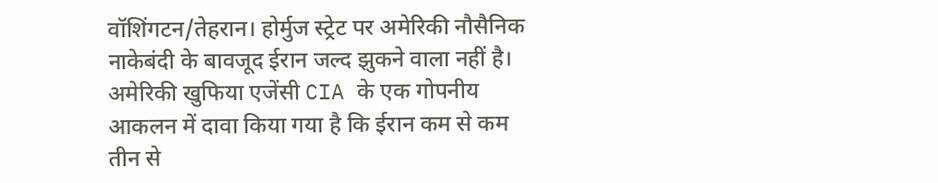वॉशिंगटन/तेहरान। होर्मुज स्ट्रेट पर अमेरिकी नौसैनिक नाकेबंदी के बावजूद ईरान जल्द झुकने वाला नहीं है। अमेरिकी खुफिया एजेंसी CIA के एक गोपनीय आकलन में दावा किया गया है कि ईरान कम से कम तीन से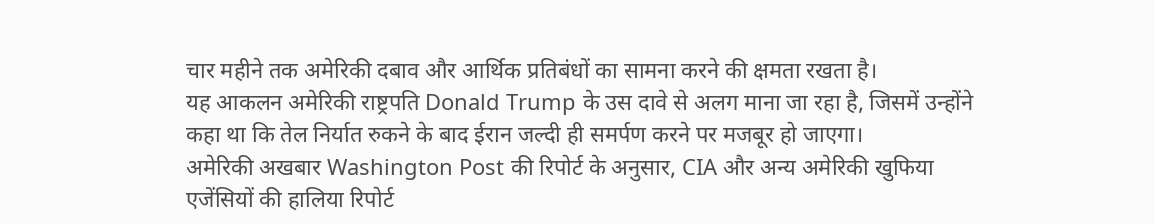चार महीने तक अमेरिकी दबाव और आर्थिक प्रतिबंधों का सामना करने की क्षमता रखता है।
यह आकलन अमेरिकी राष्ट्रपति Donald Trump के उस दावे से अलग माना जा रहा है, जिसमें उन्होंने कहा था कि तेल निर्यात रुकने के बाद ईरान जल्दी ही समर्पण करने पर मजबूर हो जाएगा।
अमेरिकी अखबार Washington Post की रिपोर्ट के अनुसार, CIA और अन्य अमेरिकी खुफिया एजेंसियों की हालिया रिपोर्ट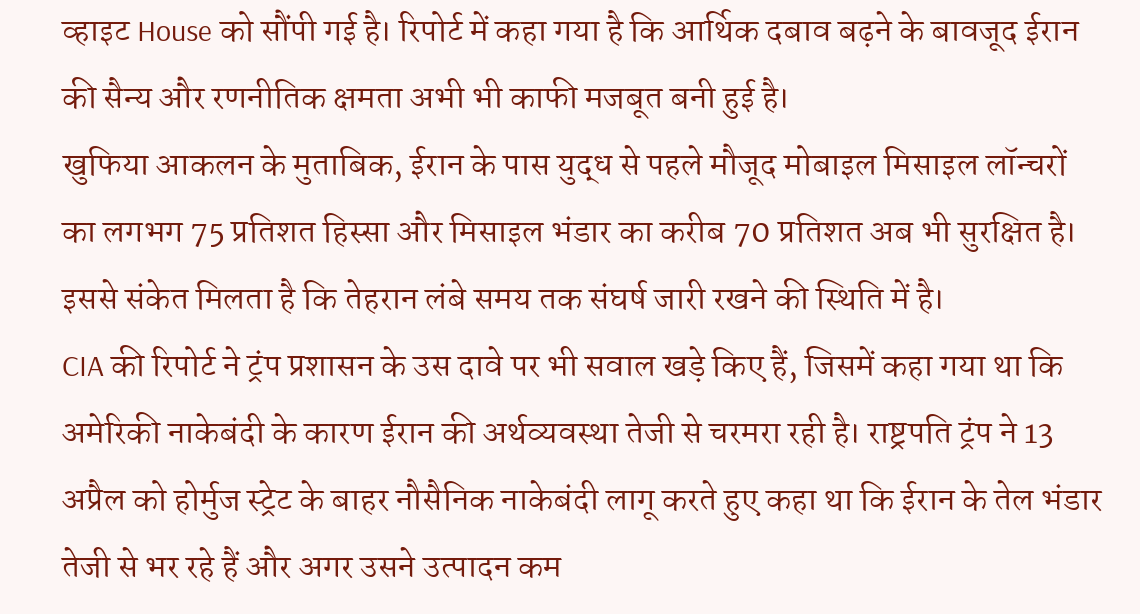व्हाइट House को सौंपी गई है। रिपोर्ट में कहा गया है कि आर्थिक दबाव बढ़ने के बावजूद ईरान की सैन्य और रणनीतिक क्षमता अभी भी काफी मजबूत बनी हुई है।
खुफिया आकलन के मुताबिक, ईरान के पास युद्ध से पहले मौजूद मोबाइल मिसाइल लॉन्चरों का लगभग 75 प्रतिशत हिस्सा और मिसाइल भंडार का करीब 70 प्रतिशत अब भी सुरक्षित है। इससे संकेत मिलता है कि तेहरान लंबे समय तक संघर्ष जारी रखने की स्थिति में है।
CIA की रिपोर्ट ने ट्रंप प्रशासन के उस दावे पर भी सवाल खड़े किए हैं, जिसमें कहा गया था कि अमेरिकी नाकेबंदी के कारण ईरान की अर्थव्यवस्था तेजी से चरमरा रही है। राष्ट्रपति ट्रंप ने 13 अप्रैल को होर्मुज स्ट्रेट के बाहर नौसैनिक नाकेबंदी लागू करते हुए कहा था कि ईरान के तेल भंडार तेजी से भर रहे हैं और अगर उसने उत्पादन कम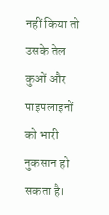नहीं किया तो उसके तेल कुओं और पाइपलाइनों को भारी नुकसान हो सकता है।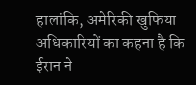हालांकि, अमेरिकी खुफिया अधिकारियों का कहना है कि ईरान ने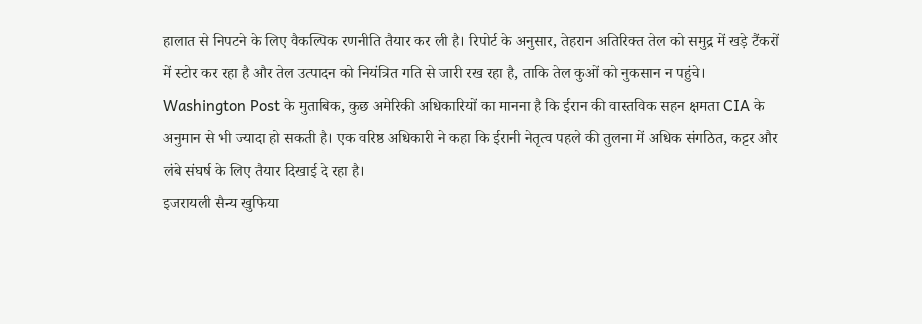हालात से निपटने के लिए वैकल्पिक रणनीति तैयार कर ली है। रिपोर्ट के अनुसार, तेहरान अतिरिक्त तेल को समुद्र में खड़े टैंकरों में स्टोर कर रहा है और तेल उत्पादन को नियंत्रित गति से जारी रख रहा है, ताकि तेल कुओं को नुकसान न पहुंचे।
Washington Post के मुताबिक, कुछ अमेरिकी अधिकारियों का मानना है कि ईरान की वास्तविक सहन क्षमता CIA के अनुमान से भी ज्यादा हो सकती है। एक वरिष्ठ अधिकारी ने कहा कि ईरानी नेतृत्व पहले की तुलना में अधिक संगठित, कट्टर और लंबे संघर्ष के लिए तैयार दिखाई दे रहा है।
इजरायली सैन्य खुफिया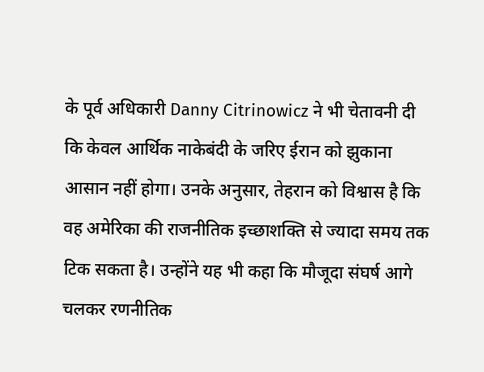के पूर्व अधिकारी Danny Citrinowicz ने भी चेतावनी दी कि केवल आर्थिक नाकेबंदी के जरिए ईरान को झुकाना आसान नहीं होगा। उनके अनुसार, तेहरान को विश्वास है कि वह अमेरिका की राजनीतिक इच्छाशक्ति से ज्यादा समय तक टिक सकता है। उन्होंने यह भी कहा कि मौजूदा संघर्ष आगे चलकर रणनीतिक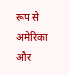रूप से अमेरिका और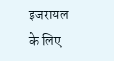इजरायल के लिए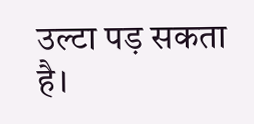उल्टा पड़ सकता है।